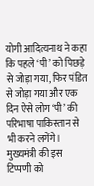योगी आदित्यनाथ ने कहा कि पहले ‘पी’ को पिछड़े से जोड़ा गया, फिर पंडित से जोड़ा गया और एक दिन ऐसे लोग ‘पी’ की परिभाषा पाकिस्तान से भी करने लगेंगे। मुख्यमंत्री की इस टिप्पणी को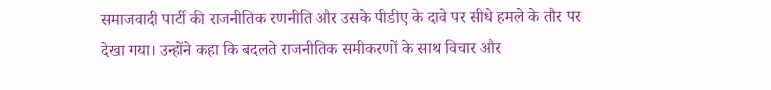समाजवादी पार्टी की राजनीतिक रणनीति और उसके पीडीए के दावे पर सीधे हमले के तौर पर देखा गया। उन्होंने कहा कि बदलते राजनीतिक समीकरणों के साथ विचार और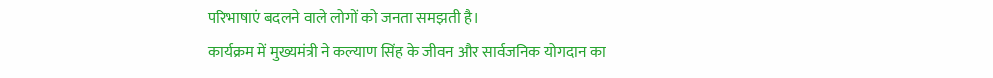परिभाषाएं बदलने वाले लोगों को जनता समझती है।
कार्यक्रम में मुख्यमंत्री ने कल्याण सिंह के जीवन और सार्वजनिक योगदान का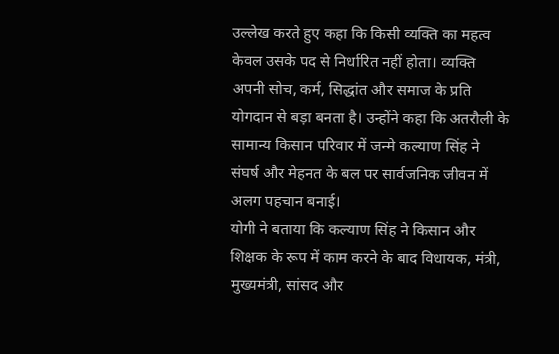उल्लेख करते हुए कहा कि किसी व्यक्ति का महत्व केवल उसके पद से निर्धारित नहीं होता। व्यक्ति अपनी सोच, कर्म, सिद्धांत और समाज के प्रति योगदान से बड़ा बनता है। उन्होंने कहा कि अतरौली के सामान्य किसान परिवार में जन्मे कल्याण सिंह ने संघर्ष और मेहनत के बल पर सार्वजनिक जीवन में अलग पहचान बनाई।
योगी ने बताया कि कल्याण सिंह ने किसान और शिक्षक के रूप में काम करने के बाद विधायक, मंत्री, मुख्यमंत्री, सांसद और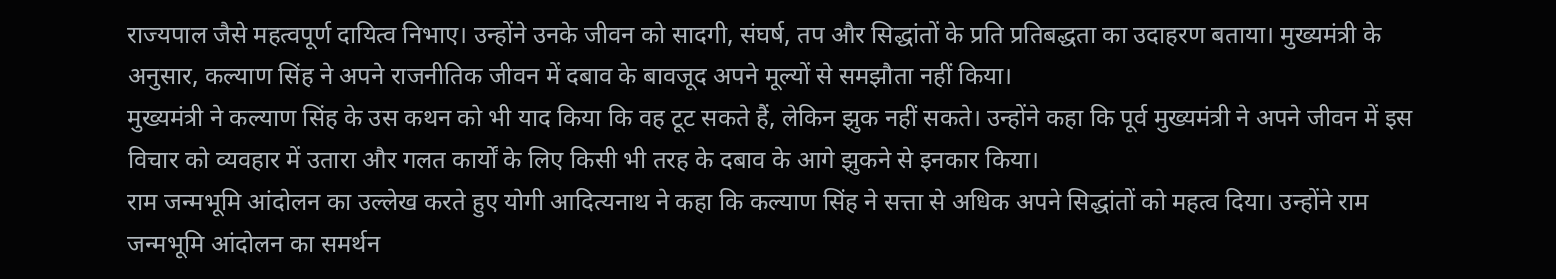राज्यपाल जैसे महत्वपूर्ण दायित्व निभाए। उन्होंने उनके जीवन को सादगी, संघर्ष, तप और सिद्धांतों के प्रति प्रतिबद्धता का उदाहरण बताया। मुख्यमंत्री के अनुसार, कल्याण सिंह ने अपने राजनीतिक जीवन में दबाव के बावजूद अपने मूल्यों से समझौता नहीं किया।
मुख्यमंत्री ने कल्याण सिंह के उस कथन को भी याद किया कि वह टूट सकते हैं, लेकिन झुक नहीं सकते। उन्होंने कहा कि पूर्व मुख्यमंत्री ने अपने जीवन में इस विचार को व्यवहार में उतारा और गलत कार्यों के लिए किसी भी तरह के दबाव के आगे झुकने से इनकार किया।
राम जन्मभूमि आंदोलन का उल्लेख करते हुए योगी आदित्यनाथ ने कहा कि कल्याण सिंह ने सत्ता से अधिक अपने सिद्धांतों को महत्व दिया। उन्होंने राम जन्मभूमि आंदोलन का समर्थन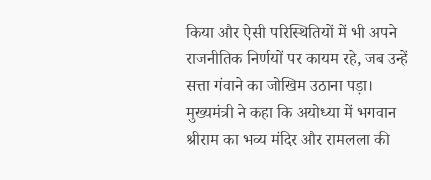किया और ऐसी परिस्थितियों में भी अपने राजनीतिक निर्णयों पर कायम रहे, जब उन्हें सत्ता गंवाने का जोखिम उठाना पड़ा।
मुख्यमंत्री ने कहा कि अयोध्या में भगवान श्रीराम का भव्य मंदिर और रामलला की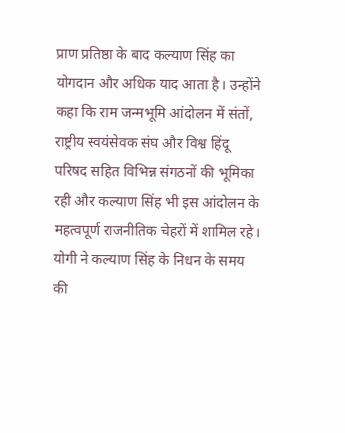प्राण प्रतिष्ठा के बाद कल्याण सिंह का योगदान और अधिक याद आता है। उन्होंने कहा कि राम जन्मभूमि आंदोलन में संतों, राष्ट्रीय स्वयंसेवक संघ और विश्व हिंदू परिषद सहित विभिन्न संगठनों की भूमिका रही और कल्याण सिंह भी इस आंदोलन के महत्वपूर्ण राजनीतिक चेहरों में शामिल रहे।
योगी ने कल्याण सिंह के निधन के समय की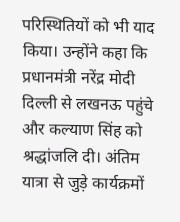परिस्थितियों को भी याद किया। उन्होंने कहा कि प्रधानमंत्री नरेंद्र मोदी दिल्ली से लखनऊ पहुंचे और कल्याण सिंह को श्रद्धांजलि दी। अंतिम यात्रा से जुड़े कार्यक्रमों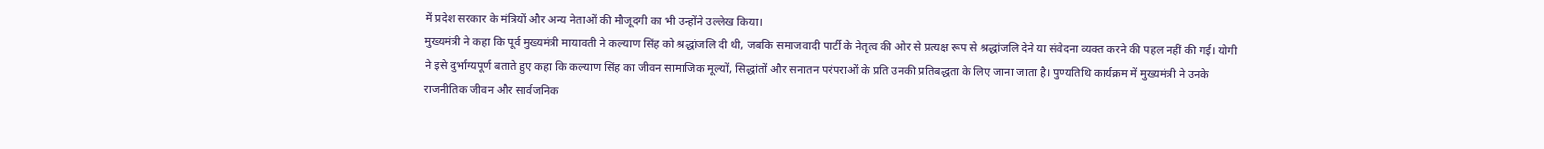में प्रदेश सरकार के मंत्रियों और अन्य नेताओं की मौजूदगी का भी उन्होंने उल्लेख किया।
मुख्यमंत्री ने कहा कि पूर्व मुख्यमंत्री मायावती ने कल्याण सिंह को श्रद्धांजलि दी थी, जबकि समाजवादी पार्टी के नेतृत्व की ओर से प्रत्यक्ष रूप से श्रद्धांजलि देने या संवेदना व्यक्त करने की पहल नहीं की गई। योगी ने इसे दुर्भाग्यपूर्ण बताते हुए कहा कि कल्याण सिंह का जीवन सामाजिक मूल्यों, सिद्धांतों और सनातन परंपराओं के प्रति उनकी प्रतिबद्धता के लिए जाना जाता है। पुण्यतिथि कार्यक्रम में मुख्यमंत्री ने उनके राजनीतिक जीवन और सार्वजनिक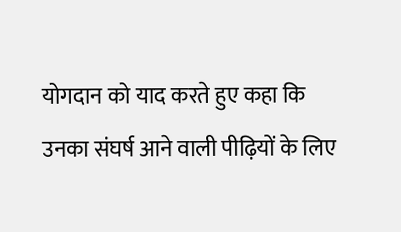योगदान को याद करते हुए कहा कि उनका संघर्ष आने वाली पीढ़ियों के लिए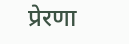प्रेरणा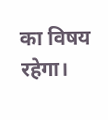का विषय रहेगा।